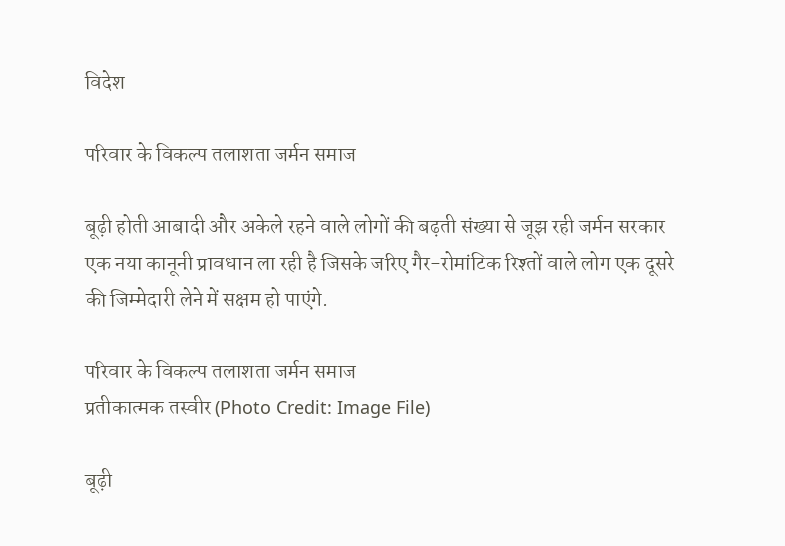विदेश

परिवार के विकल्प तलाशता जर्मन समाज

बूढ़ी होती आबादी और अकेले रहने वाले लोगों की बढ़ती संख्या से जूझ रही जर्मन सरकार एक नया कानूनी प्रावधान ला रही है जिसके जरिए गैर-रोमांटिक रिश्तों वाले लोग एक दूसरे की जिम्मेदारी लेने में सक्षम हो पाएंगे.

परिवार के विकल्प तलाशता जर्मन समाज
प्रतीकात्मक तस्वीर (Photo Credit: Image File)

बूढ़ी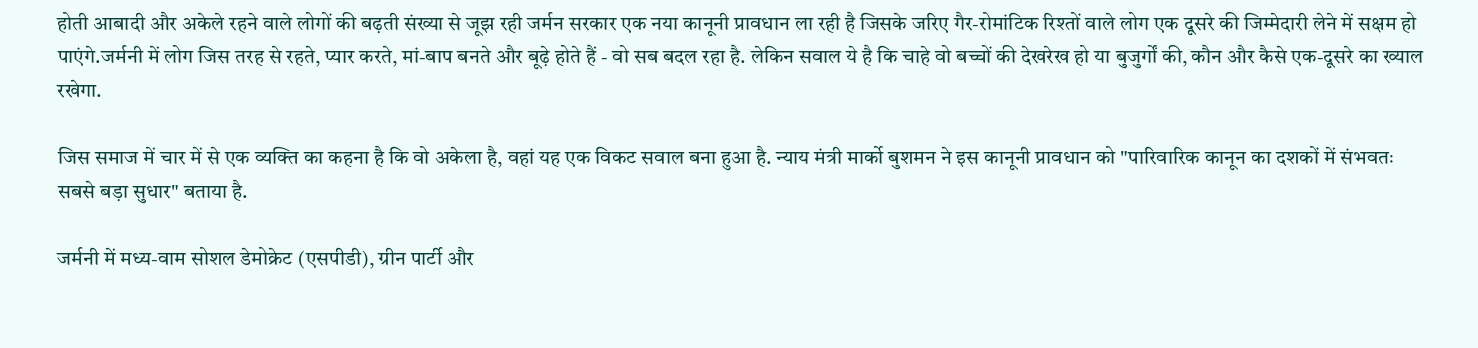होती आबादी और अकेले रहने वाले लोगों की बढ़ती संख्या से जूझ रही जर्मन सरकार एक नया कानूनी प्रावधान ला रही है जिसके जरिए गैर-रोमांटिक रिश्तों वाले लोग एक दूसरे की जिम्मेदारी लेने में सक्षम हो पाएंगे.जर्मनी में लोग जिस तरह से रहते, प्यार करते, मां-बाप बनते और बूढ़े होते हैं - वो सब बदल रहा है. लेकिन सवाल ये है कि चाहे वो बच्चों की देखरेख हो या बुजुर्गों की, कौन और कैसे एक-दूसरे का ख्याल रखेगा.

जिस समाज में चार में से एक व्यक्ति का कहना है कि वो अकेला है, वहां यह एक विकट सवाल बना हुआ है. न्याय मंत्री मार्को बुशमन ने इस कानूनी प्रावधान को "पारिवारिक कानून का दशकों में संभवतः सबसे बड़ा सुधार" बताया है.

जर्मनी में मध्य-वाम सोशल डेमोक्रेट (एसपीडी), ग्रीन पार्टी और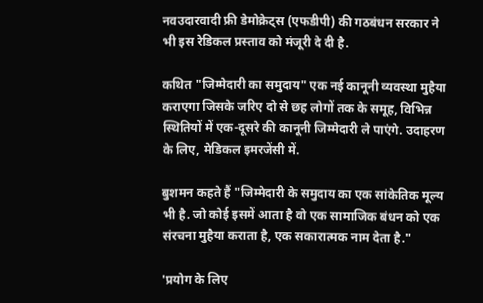नवउदारवादी फ्री डेमोक्रेट्स (एफडीपी) की गठबंधन सरकार ने भी इस रेडिकल प्रस्ताव को मंजूरी दे दी है.

कथित "जिम्मेदारी का समुदाय" एक नई कानूनी व्यवस्था मुहैया कराएगा जिसके जरिए दो से छह लोगों तक के समूह, विभिन्न स्थितियों में एक-दूसरे की कानूनी जिम्मेदारी ले पाएंगे. उदाहरण के लिए, मेडिकल इमरजेंसी में.

बुशमन कहते हैं "जिम्मेदारी के समुदाय का एक सांकेतिक मूल्य भी है. जो कोई इसमें आता है वो एक सामाजिक बंधन को एक संरचना मुहैया कराता है, एक सकारात्मक नाम देता है."

'प्रयोग के लिए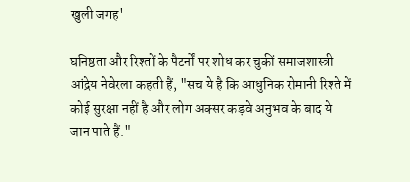खुली जगह'

घनिष्ठता और रिश्तों के पैटर्नों पर शोध कर चुकीं समाजशास्त्री आंद्रेय नेवेरला कहती हैं, "सच ये है कि आधुनिक रोमानी रिश्ते में कोई सुरक्षा नहीं है और लोग अक्सर कड़वे अनुभव के बाद ये जान पाते हैं."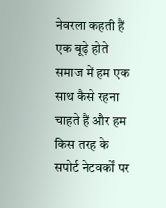नेवरला कहती हैं एक बूढ़े होते समाज में हम एक साथ कैसे रहना चाहते हैं और हम किस तरह के सपोर्ट नेटवर्कों पर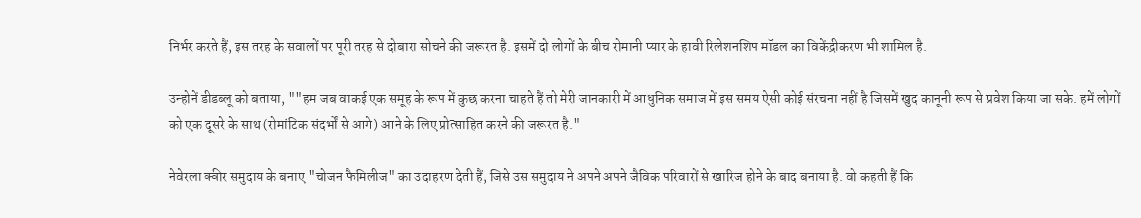निर्भर करते हैं, इस तरह के सवालों पर पूरी तरह से दोबारा सोचने की जरूरत है. इसमें दो लोगों के बीच रोमानी प्यार के हावी रिलेशनशिप मॉडल का विकेंद्रीकरण भी शामिल है.

उन्होनें डीडब्लू को बताया, ""हम जब वाकई एक समूह के रूप में कुछ करना चाहते हैं तो मेरी जानकारी में आधुनिक समाज में इस समय ऐसी कोई संरचना नहीं है जिसमें खुद कानूनी रूप से प्रवेश किया जा सके. हमें लोगों को एक दूसरे के साथ (रोमांटिक संदर्भों से आगे) आने के लिए प्रोत्साहित करने की जरूरत है."

नेवेरला क्वीर समुदाय के बनाए "चोजन फैमिलीज" का उदाहरण देती हैं, जिसे उस समुदाय ने अपने अपने जैविक परिवारों से खारिज होने के बाद बनाया है. वो कहती हैं कि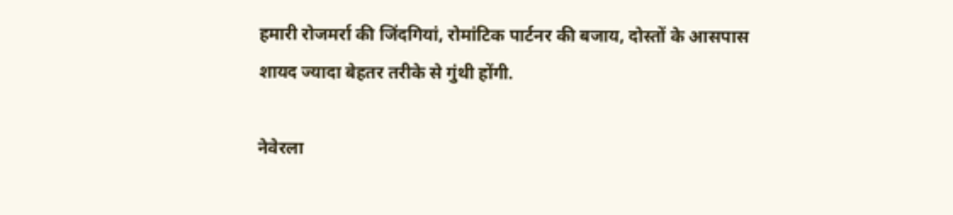हमारी रोजमर्रा की जिंदगियां, रोमांटिक पार्टनर की बजाय, दोस्तों के आसपास शायद ज्यादा बेहतर तरीके से गुंथी होंगी.

नेवेरला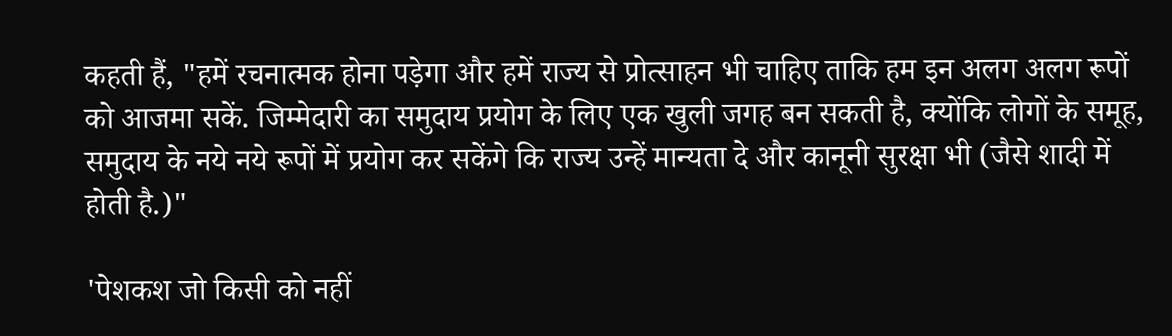कहती हैं, "हमें रचनात्मक होना पड़ेगा और हमें राज्य से प्रोत्साहन भी चाहिए ताकि हम इन अलग अलग रूपों को आजमा सकें. जिम्मेदारी का समुदाय प्रयोग के लिए एक खुली जगह बन सकती है, क्योंकि लोगों के समूह, समुदाय के नये नये रूपों में प्रयोग कर सकेंगे कि राज्य उन्हें मान्यता दे और कानूनी सुरक्षा भी (जैसे शादी में होती है.)"

'पेशकश जो किसी को नहीं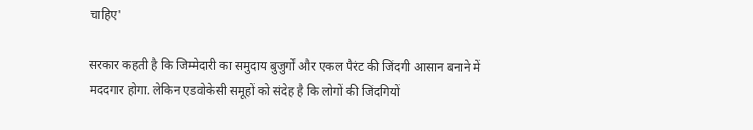चाहिए'

सरकार कहती है कि जिम्मेदारी का समुदाय बुजुर्गों और एकल पैरंट की जिंदगी आसान बनाने में मददगार होगा. लेकिन एडवोकेसी समूहों को संदेह है कि लोगों की जिंदगियों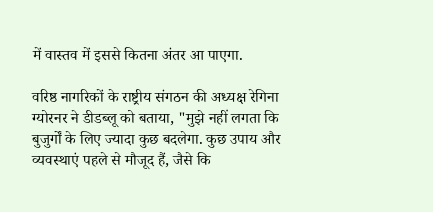में वास्तव में इससे कितना अंतर आ पाएगा.

वरिष्ठ नागरिकों के राष्ट्रीय संगठन की अध्यक्ष रेगिना ग्योरनर ने डीडब्लू को बताया, "मुझे नहीं लगता कि बुजुर्गों के लिए ज्यादा कुछ बदलेगा. कुछ उपाय और व्यवस्थाएं पहले से मौजूद हैं, जैसे कि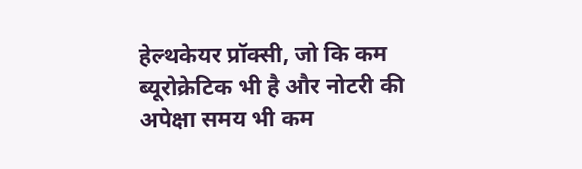हेल्थकेयर प्रॉक्सी, जो कि कम ब्यूरोक्रेटिक भी है और नोटरी की अपेक्षा समय भी कम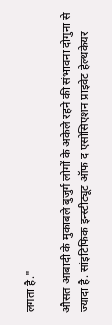लगता है."

औसत आबादी के मुकाबले बुजुर्ग लोगों के अकेले रहने की संभावना दोगुना से ज्यादा है. सांइटिफिक इन्स्टीट्यूट ऑफ द एसोसिएशन प्राइवेट हेल्थकेयर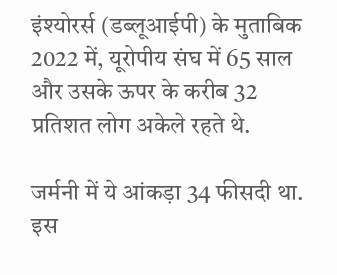इंश्योरर्स (डब्लूआईपी) के मुताबिक 2022 में, यूरोपीय संघ में 65 साल और उसके ऊपर के करीब 32 प्रतिशत लोग अकेले रहते थे.

जर्मनी में ये आंकड़ा 34 फीसदी था. इस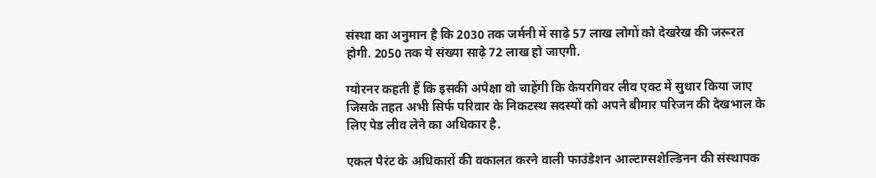संस्था का अनुमान है कि 2030 तक जर्मनी में साढ़े 57 लाख लोगों को देखरेख की जरूरत होगी. 2050 तक ये संख्या साढ़े 72 लाख हो जाएगी.

ग्योरनर कहती हैं कि इसकी अपेक्षा वो चाहेंगी कि केयरगिवर लीव एक्ट में सुधार किया जाए जिसके तहत अभी सिर्फ परिवार के निकटस्थ सदस्यों को अपने बीमार परिजन की देखभाल के लिए पेड लीव लेने का अधिकार है.

एकल पैरंट के अधिकारों की वकालत करने वाली फाउंडेशन आल्टाग्सशेल्डिनन की संस्थापक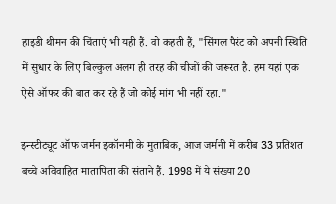हाइडी थीमन की चिंताएं भी यही हैं. वो कहती हैं, "सिंगल पैरंट को अपनी स्थिति में सुधार के लिए बिल्कुल अलग ही तरह की चीजों की जरूरत है. हम यहां एक ऐसे ऑफर की बात कर रहे हैं जो कोई मांग भी नहीं रहा."

इन्स्टीट्यूट ऑफ जर्मन इकॉनमी के मुताबिक, आज जर्मनी में करीब 33 प्रतिशत बच्चे अविवाहित मातापिता की संताने हैं. 1998 में ये संख्या 20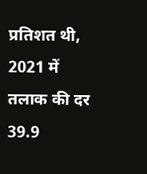प्रतिशत थी, 2021 में तलाक की दर 39.9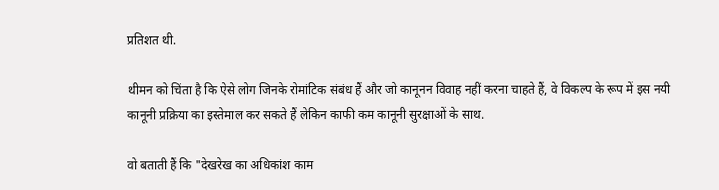प्रतिशत थी.

थीमन को चिंता है कि ऐसे लोग जिनके रोमांटिक संबंध हैं और जो कानूनन विवाह नहीं करना चाहते हैं, वे विकल्प के रूप में इस नयी कानूनी प्रक्रिया का इस्तेमाल कर सकते हैं लेकिन काफी कम कानूनी सुरक्षाओं के साथ.

वो बताती हैं कि "देखरेख का अधिकांश काम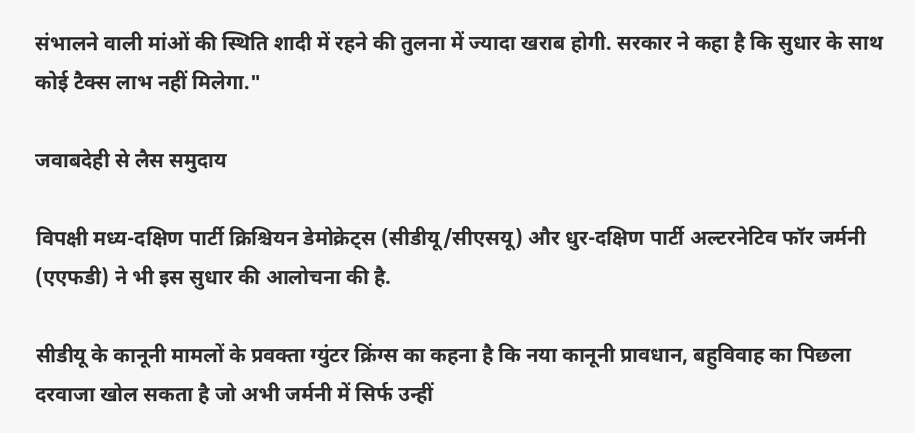संभालने वाली मांओं की स्थिति शादी में रहने की तुलना में ज्यादा खराब होगी. सरकार ने कहा है कि सुधार के साथ कोई टैक्स लाभ नहीं मिलेगा."

जवाबदेही से लैस समुदाय

विपक्षी मध्य-दक्षिण पार्टी क्रिश्चियन डेमोक्रेट्स (सीडीयू/सीएसयू) और धुर-दक्षिण पार्टी अल्टरनेटिव फॉर जर्मनी (एएफडी) ने भी इस सुधार की आलोचना की है.

सीडीयू के कानूनी मामलों के प्रवक्ता ग्युंटर क्रिंग्स का कहना है कि नया कानूनी प्रावधान, बहुविवाह का पिछला दरवाजा खोल सकता है जो अभी जर्मनी में सिर्फ उन्हीं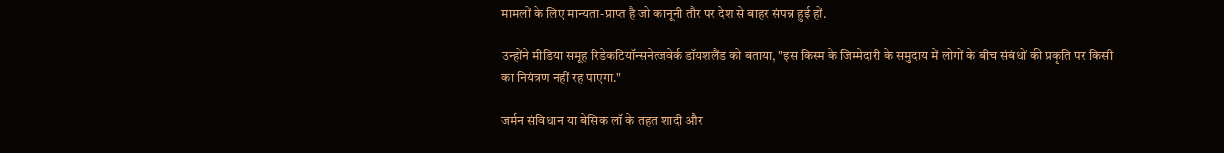मामलों के लिए मान्यता-प्राप्त है जो कानूनी तौर पर देश से बाहर संपन्न हुई हों.

उन्होंने मीडिया समूह रिडेकटियॉन्सनेत्जवेर्क डॉयशलैंड को बताया, "इस किस्म के जिम्मेदारी के समुदाय में लोगों के बीच संबंधों की प्रकृति पर किसी का नियंत्रण नहीं रह पाएगा."

जर्मन संविधान या बेसिक लॉ के तहत शादी और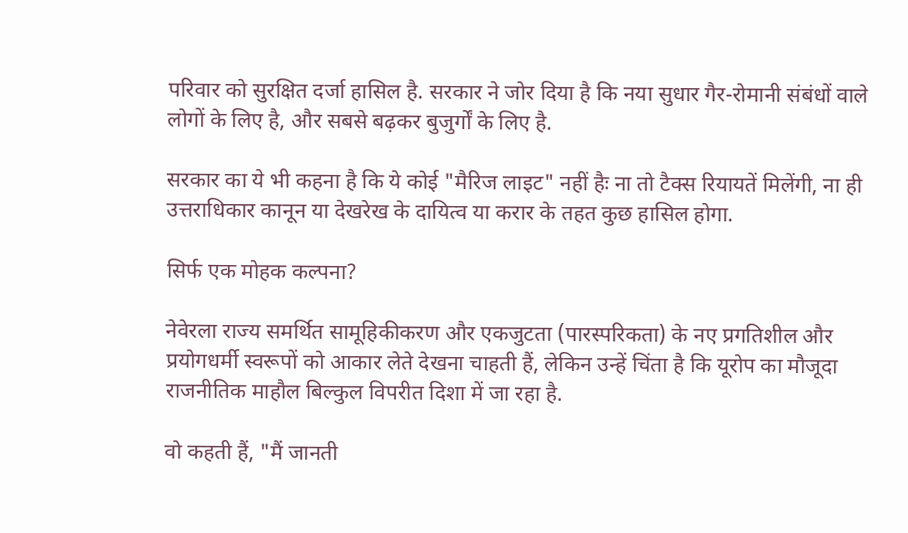परिवार को सुरक्षित दर्जा हासिल है. सरकार ने जोर दिया है कि नया सुधार गैर-रोमानी संबंधों वाले लोगों के लिए है, और सबसे बढ़कर बुजुर्गों के लिए है.

सरकार का ये भी कहना है कि ये कोई "मैरिज लाइट" नहीं हैः ना तो टैक्स रियायतें मिलेंगी, ना ही उत्तराधिकार कानून या देखरेख के दायित्व या करार के तहत कुछ हासिल होगा.

सिर्फ एक मोहक कल्पना?

नेवेरला राज्य समर्थित सामूहिकीकरण और एकजुटता (पारस्परिकता) के नए प्रगतिशील और प्रयोगधर्मी स्वरूपों को आकार लेते देखना चाहती हैं, लेकिन उन्हें चिंता है कि यूरोप का मौजूदा राजनीतिक माहौल बिल्कुल विपरीत दिशा में जा रहा है.

वो कहती हैं, "मैं जानती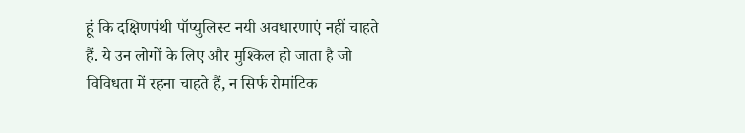हूं कि दक्षिणपंथी पॉप्युलिस्ट नयी अवधारणाएं नहीं चाहते हैं. ये उन लोगों के लिए और मुश्किल हो जाता है जो विविधता में रहना चाहते हैं, न सिर्फ रोमांटिक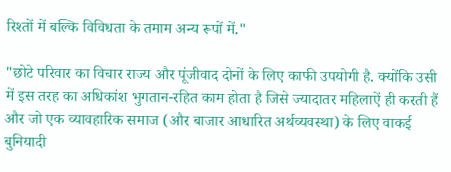रिश्तों में बल्कि विविधता के तमाम अन्य रूपों में."

"छोटे परिवार का विचार राज्य और पूंजीवाद दोनों के लिए काफी उपयोगी है. क्योंकि उसी में इस तरह का अधिकांश भुगतान-रहित काम होता है जिसे ज्यादातर महिलाऐं ही करती हैं और जो एक व्यावहारिक समाज (और बाजार आधारित अर्थव्यवस्था) के लिए वाकई बुनियादी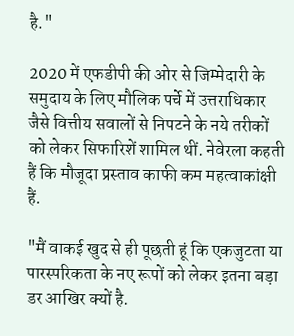है."

2020 में एफडीपी की ओर से जिम्मेदारी के समुदाय के लिए मौलिक पर्चे में उत्तराधिकार जैसे वित्तीय सवालों से निपटने के नये तरीकों को लेकर सिफारिशें शामिल थीं. नेवेरला कहती हैं कि मौजूदा प्रस्ताव काफी कम महत्वाकांक्षी हैं.

"मैं वाकई खुद से ही पूछती हूं कि एकजुटता या पारस्परिकता के नए रूपों को लेकर इतना बड़ा डर आखिर क्यों है.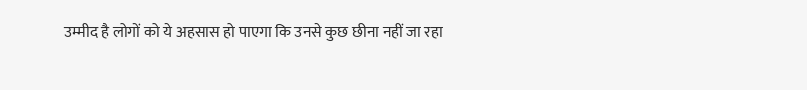उम्मीद है लोगों को ये अहसास हो पाएगा कि उनसे कुछ छीना नहीं जा रहा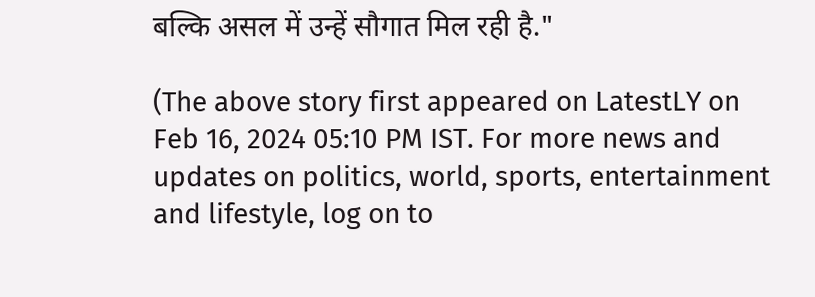बल्कि असल में उन्हें सौगात मिल रही है."

(The above story first appeared on LatestLY on Feb 16, 2024 05:10 PM IST. For more news and updates on politics, world, sports, entertainment and lifestyle, log on to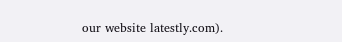our website latestly.com).